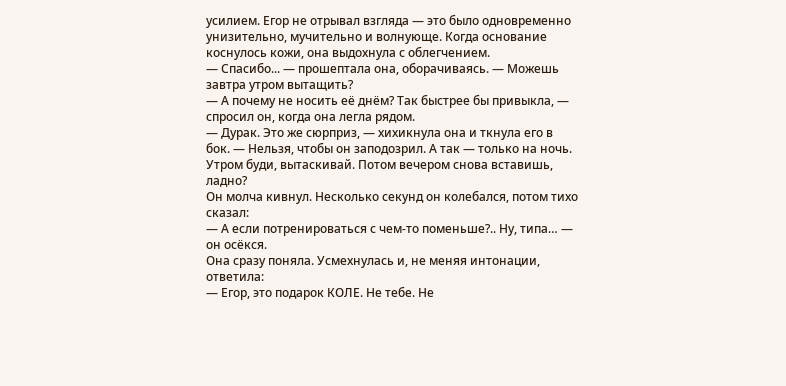усилием. Егор не отрывал взгляда — это было одновременно унизительно, мучительно и волнующе. Когда основание коснулось кожи, она выдохнула с облегчением.
— Спасибо... — прошептала она, оборачиваясь. — Можешь завтра утром вытащить?
— А почему не носить её днём? Так быстрее бы привыкла, — спросил он, когда она легла рядом.
— Дурак. Это же сюрприз, — хихикнула она и ткнула его в бок. — Нельзя, чтобы он заподозрил. А так — только на ночь. Утром буди, вытаскивай. Потом вечером снова вставишь, ладно?
Он молча кивнул. Несколько секунд он колебался, потом тихо сказал:
— А если потренироваться с чем-то поменьше?.. Ну, типа… — он осёкся.
Она сразу поняла. Усмехнулась и, не меняя интонации, ответила:
— Егор, это подарок КОЛЕ. Не тебе. Не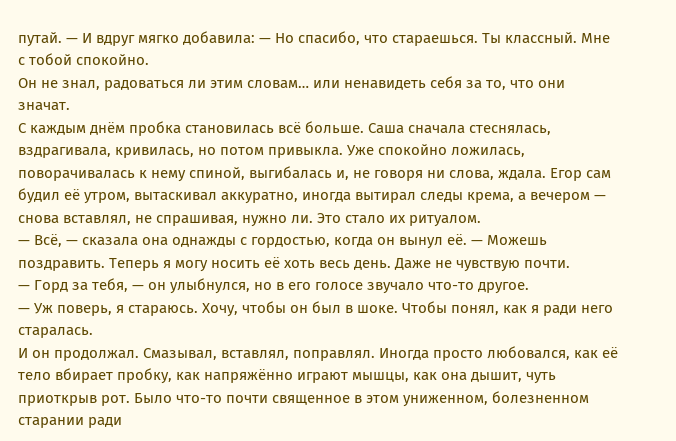путай. — И вдруг мягко добавила: — Но спасибо, что стараешься. Ты классный. Мне с тобой спокойно.
Он не знал, радоваться ли этим словам… или ненавидеть себя за то, что они значат.
С каждым днём пробка становилась всё больше. Саша сначала стеснялась, вздрагивала, кривилась, но потом привыкла. Уже спокойно ложилась, поворачивалась к нему спиной, выгибалась и, не говоря ни слова, ждала. Егор сам будил её утром, вытаскивал аккуратно, иногда вытирал следы крема, а вечером — снова вставлял, не спрашивая, нужно ли. Это стало их ритуалом.
— Всё, — сказала она однажды с гордостью, когда он вынул её. — Можешь поздравить. Теперь я могу носить её хоть весь день. Даже не чувствую почти.
— Горд за тебя, — он улыбнулся, но в его голосе звучало что-то другое.
— Уж поверь, я стараюсь. Хочу, чтобы он был в шоке. Чтобы понял, как я ради него старалась.
И он продолжал. Смазывал, вставлял, поправлял. Иногда просто любовался, как её тело вбирает пробку, как напряжённо играют мышцы, как она дышит, чуть приоткрыв рот. Было что-то почти священное в этом униженном, болезненном старании ради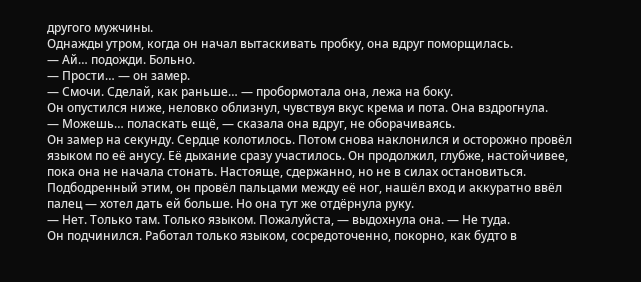другого мужчины.
Однажды утром, когда он начал вытаскивать пробку, она вдруг поморщилась.
— Ай… подожди. Больно.
— Прости… — он замер.
— Смочи. Сделай, как раньше… — пробормотала она, лежа на боку.
Он опустился ниже, неловко облизнул, чувствуя вкус крема и пота. Она вздрогнула.
— Можешь… поласкать ещё, — сказала она вдруг, не оборачиваясь.
Он замер на секунду. Сердце колотилось. Потом снова наклонился и осторожно провёл языком по её анусу. Её дыхание сразу участилось. Он продолжил, глубже, настойчивее, пока она не начала стонать. Настояще, сдержанно, но не в силах остановиться.
Подбодренный этим, он провёл пальцами между её ног, нашёл вход и аккуратно ввёл палец — хотел дать ей больше. Но она тут же отдёрнула руку.
— Нет. Только там. Только языком. Пожалуйста, — выдохнула она. — Не туда.
Он подчинился. Работал только языком, сосредоточенно, покорно, как будто в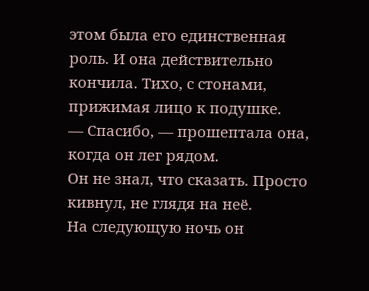этом была его единственная роль. И она действительно кончила. Тихо, с стонами, прижимая лицо к подушке.
— Спасибо, — прошептала она, когда он лег рядом.
Он не знал, что сказать. Просто кивнул, не глядя на неё.
На следующую ночь он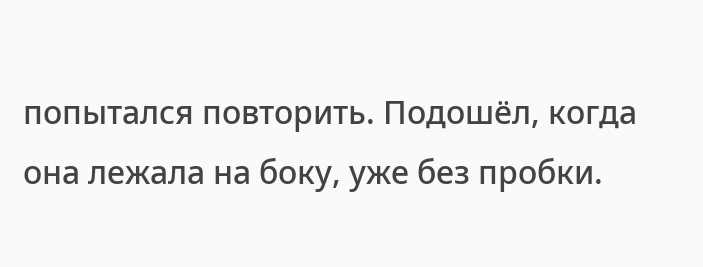попытался повторить. Подошёл, когда она лежала на боку, уже без пробки.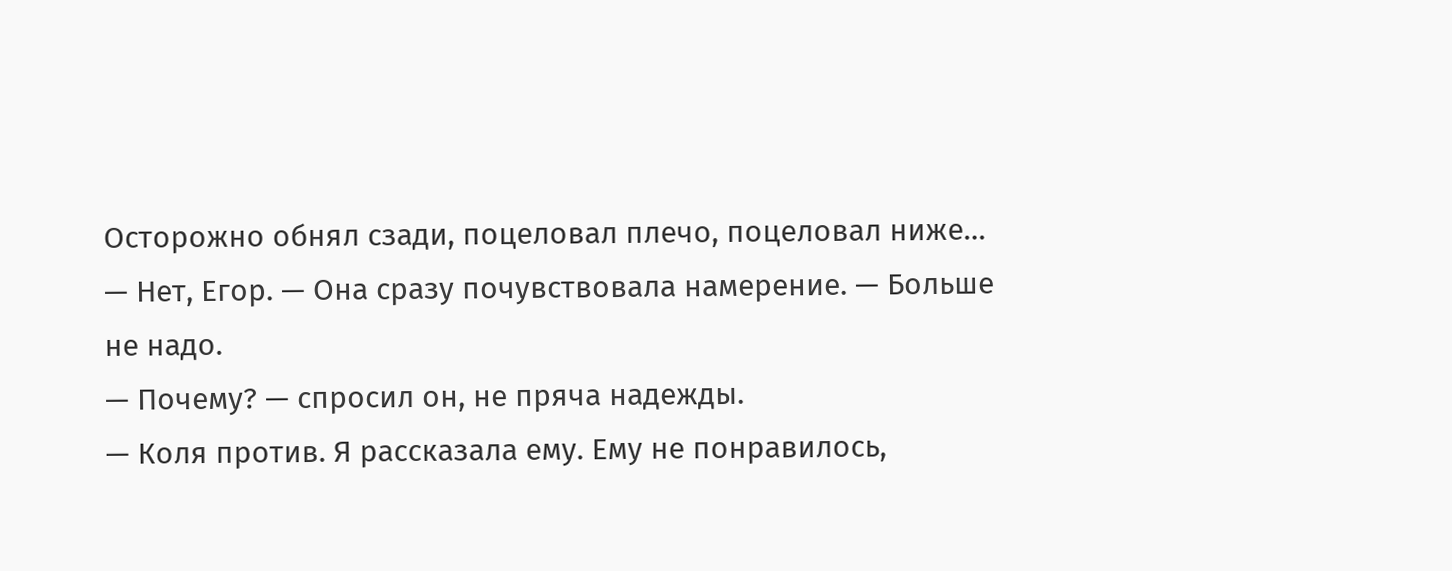Осторожно обнял сзади, поцеловал плечо, поцеловал ниже…
— Нет, Егор. — Она сразу почувствовала намерение. — Больше не надо.
— Почему? — спросил он, не пряча надежды.
— Коля против. Я рассказала ему. Ему не понравилось,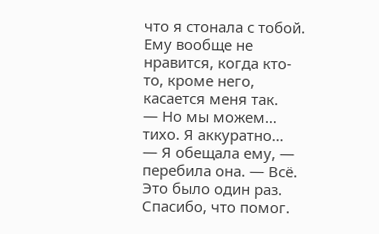что я стонала с тобой. Ему вообще не нравится, когда кто-то, кроме него, касается меня так.
— Но мы можем… тихо. Я аккуратно…
— Я обещала ему, — перебила она. — Всё. Это было один раз. Спасибо, что помог.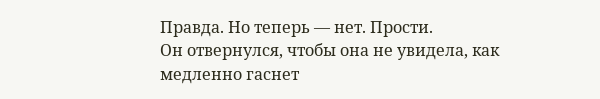Правда. Но теперь — нет. Прости.
Он отвернулся, чтобы она не увидела, как медленно гаснет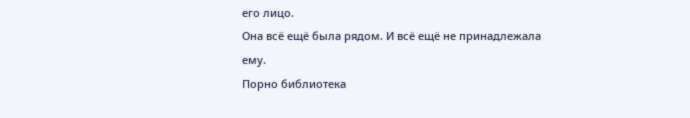его лицо.
Она всё ещё была рядом. И всё ещё не принадлежала ему.
Порно библиотека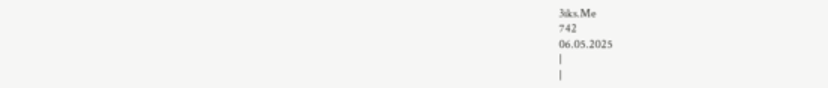3iks.Me
742
06.05.2025
|
|